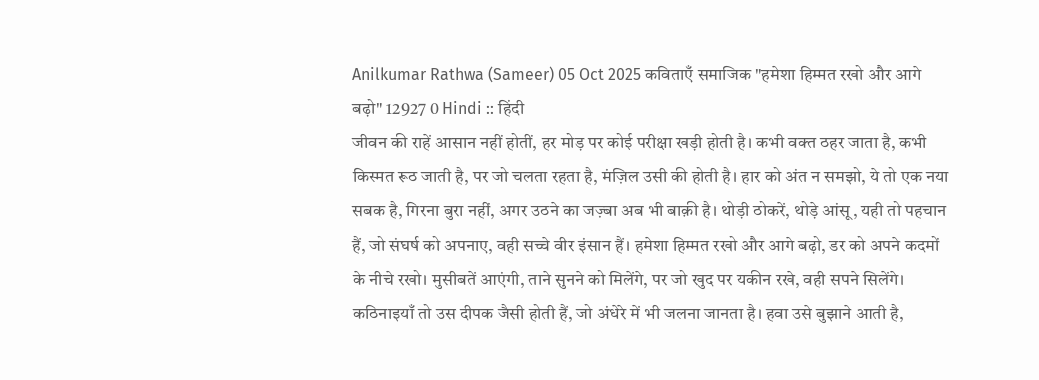Anilkumar Rathwa (Sameer) 05 Oct 2025 कविताएँ समाजिक "हमेशा हिम्मत रखो और आगे बढ़ो" 12927 0 Hindi :: हिंदी
जीवन की राहें आसान नहीं होतीं, हर मोड़ पर कोई परीक्षा खड़ी होती है। कभी वक्त ठहर जाता है, कभी किस्मत रूठ जाती है, पर जो चलता रहता है, मंज़िल उसी की होती है। हार को अंत न समझो, ये तो एक नया सबक है, गिरना बुरा नहीं, अगर उठने का जज़्बा अब भी बाक़ी है। थोड़ी ठोकरें, थोड़े आंसू, यही तो पहचान हैं, जो संघर्ष को अपनाए, वही सच्चे वीर इंसान हैं। हमेशा हिम्मत रखो और आगे बढ़ो, डर को अपने कदमों के नीचे रखो। मुसीबतें आएंगी, ताने सुनने को मिलेंगे, पर जो खुद पर यकीन रखे, वही सपने सिलेंगे। कठिनाइयाँ तो उस दीपक जैसी होती हैं, जो अंधेरे में भी जलना जानता है। हवा उसे बुझाने आती है,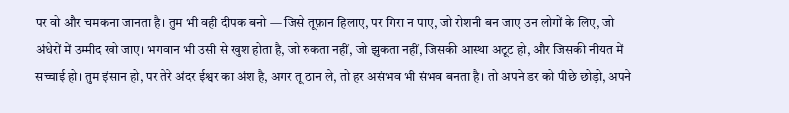पर वो और चमकना जानता है। तुम भी वही दीपक बनो — जिसे तूफ़ान हिलाए, पर गिरा न पाए, जो रोशनी बन जाए उन लोगों के लिए, जो अंधेरों में उम्मीद खो जाए। भगवान भी उसी से खुश होता है, जो रुकता नहीं, जो झुकता नहीं, जिसकी आस्था अटूट हो, और जिसकी नीयत में सच्चाई हो। तुम इंसान हो, पर तेरे अंदर ईश्वर का अंश है, अगर तू ठान ले, तो हर असंभव भी संभव बनता है। तो अपने डर को पीछे छोड़ो, अपने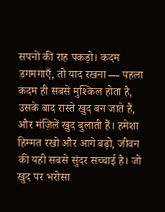सपनों की राह पकड़ो। कदम डगमगाएँ, तो याद रखना — पहला कदम ही सबसे मुश्किल होता है, उसके बाद रास्ते खुद बन जाते हैं, और मंज़िलें खुद बुलाती हैं। हमेशा हिम्मत रखो और आगे बढ़ो, जीवन की यही सबसे सुंदर सच्चाई है। जो खुद पर भरोसा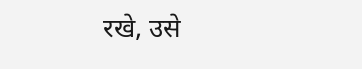रखे, उसे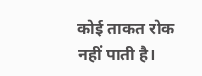कोई ताकत रोक नहीं पाती है।